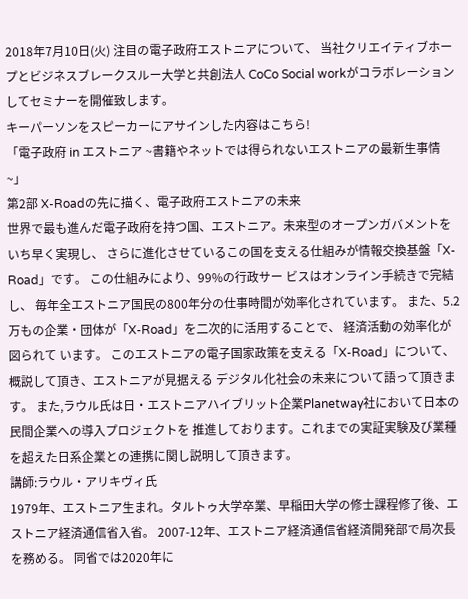2018年7月10日(火) 注目の電子政府エストニアについて、 当社クリエイティブホープとビジネスブレークスルー大学と共創法人 CoCo Social workがコラボレーションしてセミナーを開催致します。
キーパーソンをスピーカーにアサインした内容はこちら!
「電子政府 in エストニア ~書籍やネットでは得られないエストニアの最新生事情~」
第2部 X-Roadの先に描く、電子政府エストニアの未来
世界で最も進んだ電子政府を持つ国、エストニア。未来型のオープンガバメントをいち早く実現し、 さらに進化させているこの国を支える仕組みが情報交換基盤「X-Road」です。 この仕組みにより、99%の行政サー ビスはオンライン手続きで完結し、 毎年全エストニア国民の800年分の仕事時間が効率化されています。 また、5.2万もの企業・団体が「X-Road」を二次的に活用することで、 経済活動の効率化が図られて います。 このエストニアの電子国家政策を支える「X-Road」について、概説して頂き、エストニアが見据える デジタル化社会の未来について語って頂きます。 また,ラウル氏は日・エストニアハイブリット企業Planetway社において日本の民間企業への導入プロジェクトを 推進しております。これまでの実証実験及び業種を超えた日系企業との連携に関し説明して頂きます。
講師:ラウル・アリキヴィ氏
1979年、エストニア生まれ。タルトゥ大学卒業、早稲田大学の修士課程修了後、エストニア経済通信省入省。 2007-12年、エストニア経済通信省経済開発部で局次長を務める。 同省では2020年に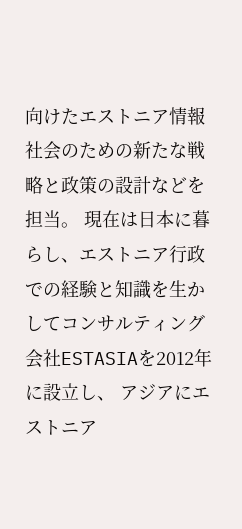向けたエストニア情報社会のための新たな戦略と政策の設計などを担当。 現在は日本に暮らし、エストニア行政での経験と知識を生かしてコンサルティング会社ESTASIAを2012年に設立し、 アジアにエストニア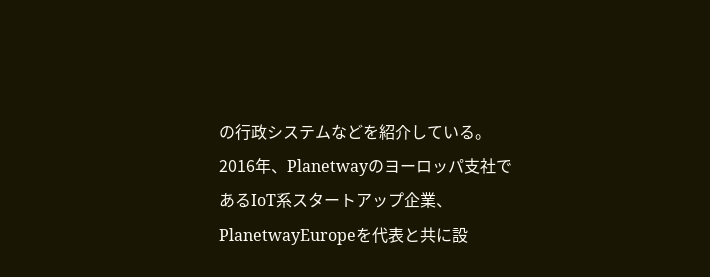の行政システムなどを紹介している。 2016年、Planetwayのヨーロッパ支社であるIoT系スタートアップ企業、PlanetwayEuropeを代表と共に設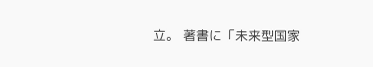立。 著書に「未来型国家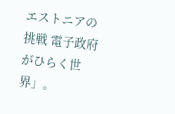エストニアの挑戦 電子政府がひらく世界」。